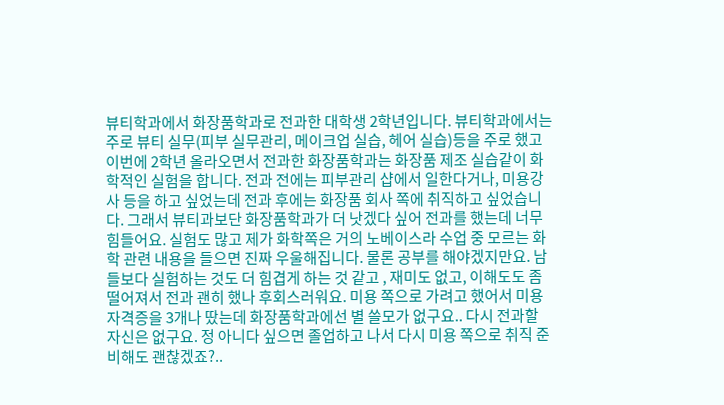뷰티학과에서 화장품학과로 전과한 대학생 2학년입니다. 뷰티학과에서는 주로 뷰티 실무(피부 실무관리, 메이크업 실습, 헤어 실습)등을 주로 했고 이번에 2학년 올라오면서 전과한 화장품학과는 화장품 제조 실습같이 화학적인 실험을 합니다. 전과 전에는 피부관리 샵에서 일한다거나, 미용강사 등을 하고 싶었는데 전과 후에는 화장품 회사 쪽에 취직하고 싶었습니다. 그래서 뷰티과보단 화장품학과가 더 낫겠다 싶어 전과를 했는데 너무 힘들어요. 실험도 많고 제가 화학쪽은 거의 노베이스라 수업 중 모르는 화학 관련 내용을 들으면 진짜 우울해집니다. 물론 공부를 해야겠지만요. 남들보다 실험하는 것도 더 힘겹게 하는 것 같고 , 재미도 없고, 이해도도 좀 떨어져서 전과 괜히 했나 후회스러워요. 미용 쪽으로 가려고 했어서 미용자격증을 3개나 땄는데 화장품학과에선 별 쓸모가 없구요.. 다시 전과할 자신은 없구요. 정 아니다 싶으면 졸업하고 나서 다시 미용 쪽으로 취직 준비해도 괜찮겠죠?..